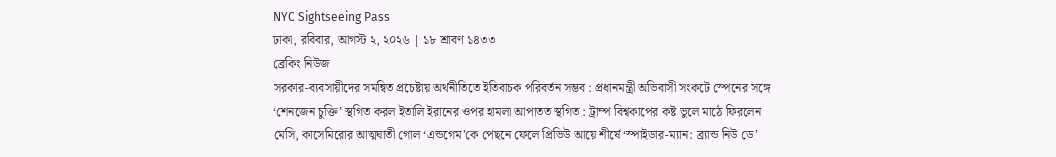NYC Sightseeing Pass
ঢাকা, রবিবার, আগস্ট ২, ২০২৬ | ১৮ শ্রাবণ ১৪৩৩
ব্রেকিং নিউজ
সরকার-ব্যবসায়ীদের সমন্বিত প্রচেষ্টায় অর্থনীতিতে ইতিবাচক পরিবর্তন সম্ভব : প্রধানমন্ত্রী অভিবাসী সংকটে স্পেনের সঙ্গে ‘শেনজেন চুক্তি’ স্থগিত করল ইতালি ইরানের ওপর হামলা আপাতত স্থগিত : ট্রাম্প বিশ্বকাপের কষ্ট ভুলে মাঠে ফিরলেন মেসি, কাসেমিরোর আত্মঘাতী গোল ‘এন্ডগেম’কে পেছনে ফেলে প্রিভিউ আয়ে শীর্ষে ‘স্পাইডার-ম্যান: ব্র্যান্ড নিউ ডে’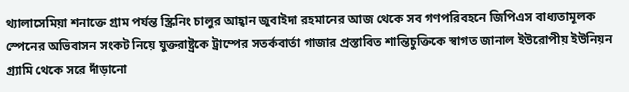থ্যালাসেমিয়া শনাক্তে গ্রাম পর্যন্ত স্ক্রিনিং চালুর আহ্বান জুবাইদা রহমানের আজ থেকে সব গণপরিবহনে জিপিএস বাধ্যতামূলক স্পেনের অভিবাসন সংকট নিয়ে যুক্তরাষ্ট্রকে ট্রাম্পের সতর্কবার্তা গাজার প্রস্তাবিত শান্তিচুক্তিকে স্বাগত জানাল ইউরোপীয় ইউনিয়ন গ্র্যামি থেকে সরে দাঁড়ানো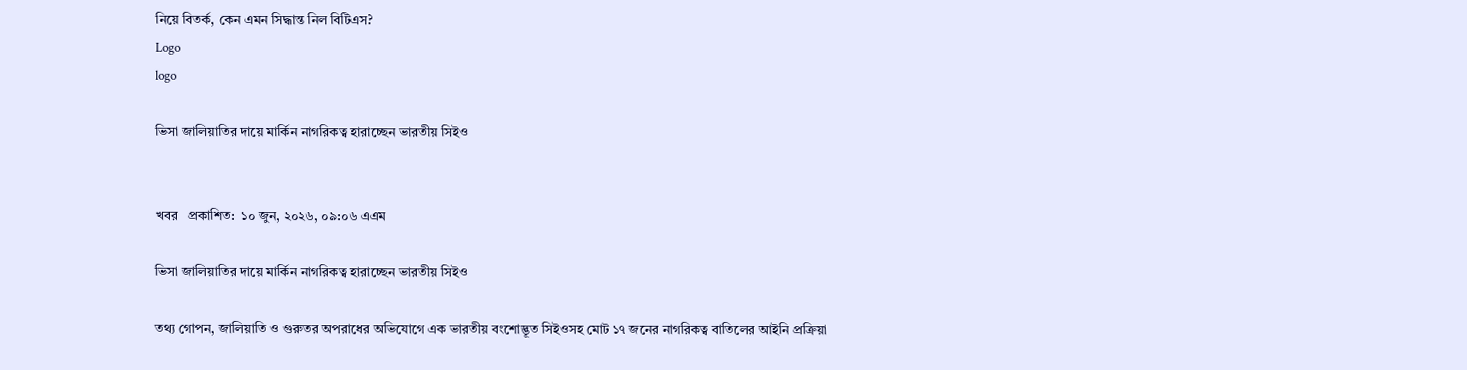নিয়ে বিতর্ক, কেন এমন সিদ্ধান্ত নিল বিটিএস?
Logo
logo

ভিসা জালিয়াতির দায়ে মার্কিন নাগরিকত্ব হারাচ্ছেন ভারতীয় সিইও


খবর   প্রকাশিত:  ১০ জুন, ২০২৬, ০৯:০৬ এএম

ভিসা জালিয়াতির দায়ে মার্কিন নাগরিকত্ব হারাচ্ছেন ভারতীয় সিইও

তথ্য গোপন, জালিয়াতি ও গুরুতর অপরাধের অভিযোগে এক ভারতীয় বংশোদ্ভূত সিইওসহ মোট ১৭ জনের নাগরিকত্ব বাতিলের আইনি প্রক্রিয়া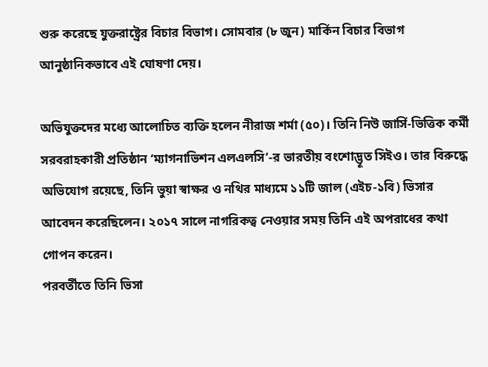শুরু করেছে যুক্তরাষ্ট্রের বিচার বিভাগ। সোমবার (৮ জুন) মার্কিন বিচার বিভাগ আনুষ্ঠানিকভাবে এই ঘোষণা দেয়।

অভিযুক্তদের মধ্যে আলোচিত ব্যক্তি হলেন নীরাজ শর্মা (৫০)। তিনি নিউ জার্সি-ভিত্তিক কর্মী সরবরাহকারী প্রতিষ্ঠান ‘ম্যাগনাভিশন এলএলসি’-র ভারতীয় বংশোদ্ভূত সিইও। তার বিরুদ্ধে অভিযোগ রয়েছে, তিনি ভুয়া স্বাক্ষর ও নথির মাধ্যমে ১১টি জাল (এইচ-১বি) ভিসার আবেদন করেছিলেন। ২০১৭ সালে নাগরিকত্ব নেওয়ার সময় তিনি এই অপরাধের কথা গোপন করেন।
পরবর্তীতে তিনি ভিসা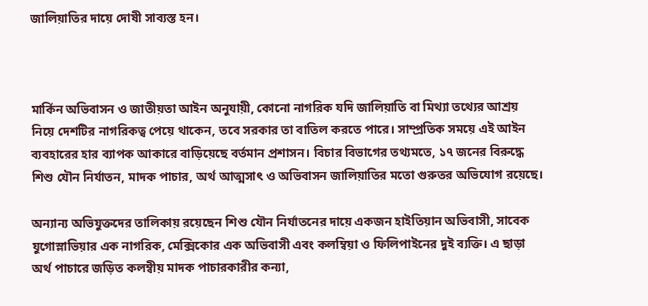জালিয়াতির দায়ে দোষী সাব্যস্ত হন।



মার্কিন অভিবাসন ও জাতীয়তা আইন অনুযায়ী, কোনো নাগরিক যদি জালিয়াতি বা মিথ্যা তথ্যের আশ্রয় নিয়ে দেশটির নাগরিকত্ব পেয়ে থাকেন, তবে সরকার তা বাতিল করতে পারে। সাম্প্রতিক সময়ে এই আইন ব্যবহারের হার ব্যাপক আকারে বাড়িয়েছে বর্তমান প্রশাসন। বিচার বিভাগের তথ্যমতে, ১৭ জনের বিরুদ্ধে শিশু যৌন নির্যাতন, মাদক পাচার, অর্থ আত্মসাৎ ও অভিবাসন জালিয়াতির মতো গুরুতর অভিযোগ রয়েছে।

অন্যান্য অভিযুক্তদের তালিকায় রয়েছেন শিশু যৌন নির্যাতনের দায়ে একজন হাইতিয়ান অভিবাসী, সাবেক যুগোস্লাভিয়ার এক নাগরিক, মেক্সিকোর এক অভিবাসী এবং কলম্বিয়া ও ফিলিপাইনের দুই ব্যক্তি। এ ছাড়া অর্থ পাচারে জড়িত কলম্বীয় মাদক পাচারকারীর কন্যা,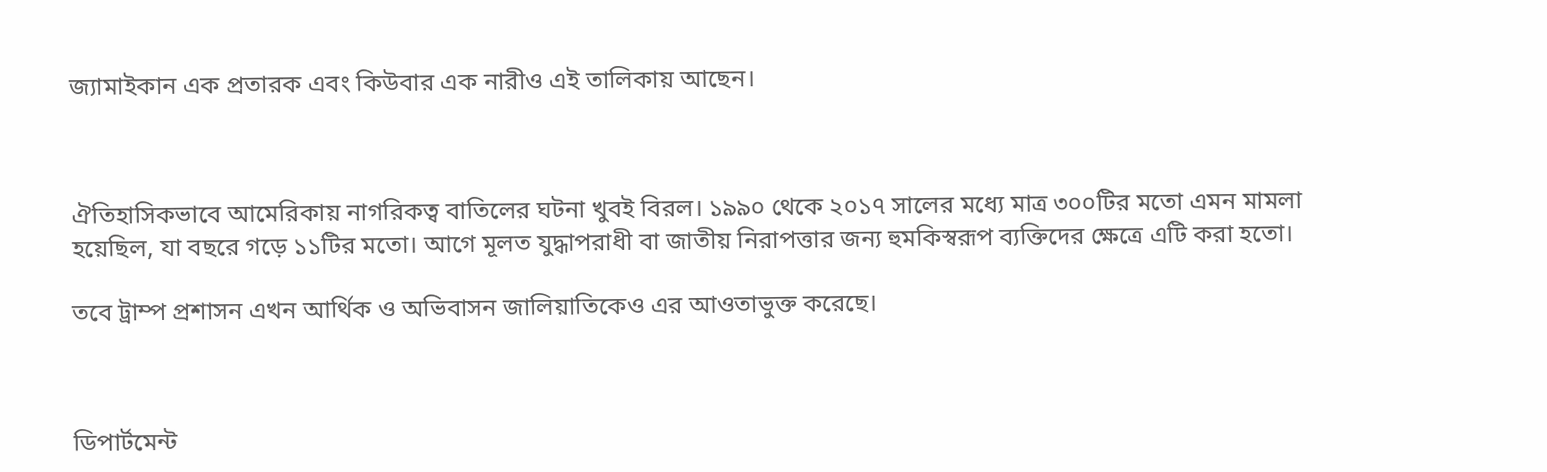জ্যামাইকান এক প্রতারক এবং কিউবার এক নারীও এই তালিকায় আছেন।



ঐতিহাসিকভাবে আমেরিকায় নাগরিকত্ব বাতিলের ঘটনা খুবই বিরল। ১৯৯০ থেকে ২০১৭ সালের মধ্যে মাত্র ৩০০টির মতো এমন মামলা হয়েছিল, যা বছরে গড়ে ১১টির মতো। আগে মূলত যুদ্ধাপরাধী বা জাতীয় নিরাপত্তার জন্য হুমকিস্বরূপ ব্যক্তিদের ক্ষেত্রে এটি করা হতো।

তবে ট্রাম্প প্রশাসন এখন আর্থিক ও অভিবাসন জালিয়াতিকেও এর আওতাভুক্ত করেছে।



ডিপার্টমেন্ট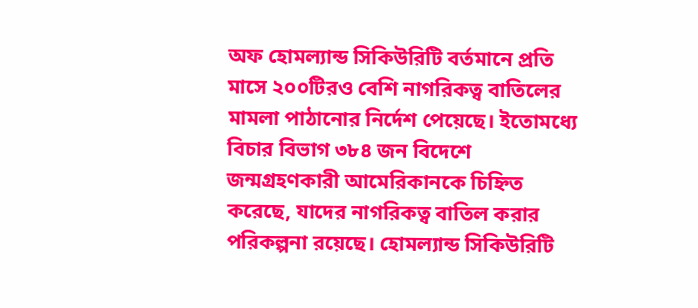অফ হোমল্যান্ড সিকিউরিটি বর্তমানে প্রতি মাসে ২০০টিরও বেশি নাগরিকত্ব বাতিলের মামলা পাঠানোর নির্দেশ পেয়েছে। ইতোমধ্যে বিচার বিভাগ ৩৮৪ জন বিদেশে জন্মগ্রহণকারী আমেরিকানকে চিহ্নিত করেছে, যাদের নাগরিকত্ব বাতিল করার পরিকল্পনা রয়েছে। হোমল্যান্ড সিকিউরিটি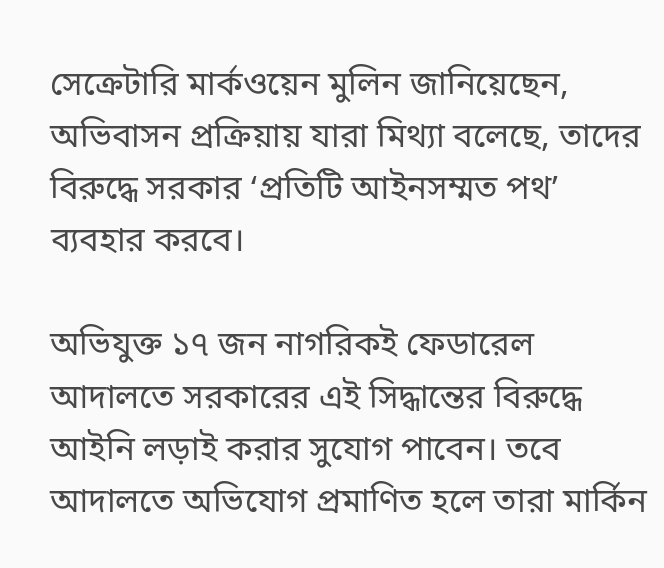সেক্রেটারি মার্কওয়েন মুলিন জানিয়েছেন, অভিবাসন প্রক্রিয়ায় যারা মিথ্যা বলেছে, তাদের বিরুদ্ধে সরকার ‘প্রতিটি আইনসম্মত পথ’ ব্যবহার করবে।

অভিযুক্ত ১৭ জন নাগরিকই ফেডারেল আদালতে সরকারের এই সিদ্ধান্তের বিরুদ্ধে আইনি লড়াই করার সুযোগ পাবেন। তবে আদালতে অভিযোগ প্রমাণিত হলে তারা মার্কিন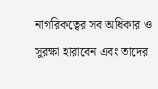নাগরিকত্বের সব অধিকার ও সুরক্ষা হারাবেন এবং তাদের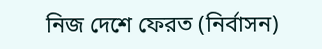নিজ দেশে ফেরত (নির্বাসন)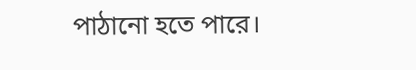পাঠানো হতে পারে।